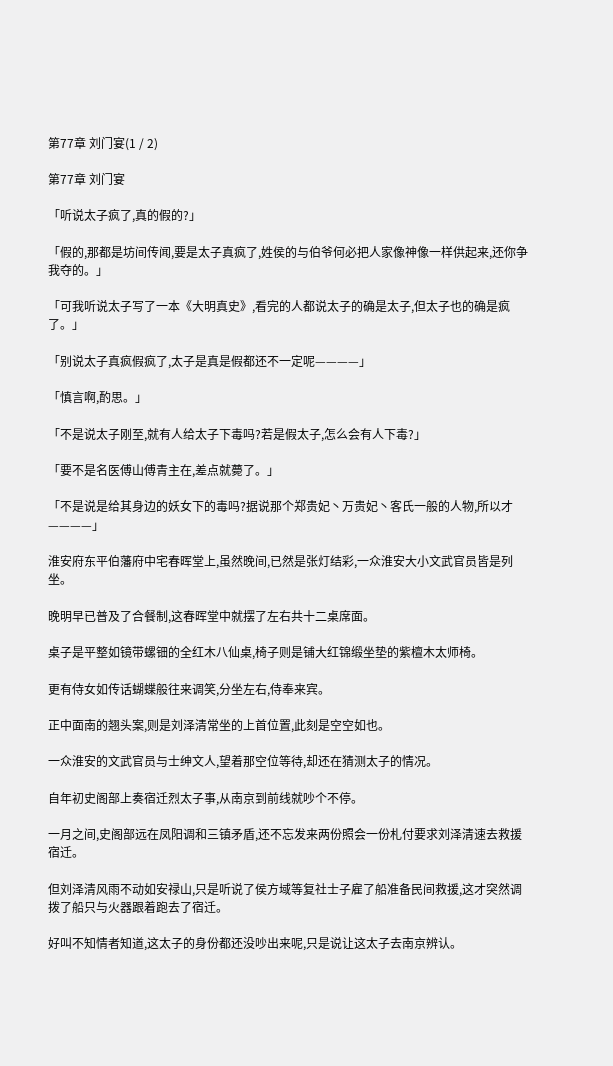第77章 刘门宴(1 / 2)

第77章 刘门宴

「听说太子疯了,真的假的?」

「假的,那都是坊间传闻,要是太子真疯了,姓侯的与伯爷何必把人家像神像一样供起来,还你争我夺的。」

「可我听说太子写了一本《大明真史》,看完的人都说太子的确是太子,但太子也的确是疯了。」

「别说太子真疯假疯了,太子是真是假都还不一定呢————」

「慎言啊,酌思。」

「不是说太子刚至,就有人给太子下毒吗?若是假太子,怎么会有人下毒?」

「要不是名医傅山傅青主在,差点就薨了。」

「不是说是给其身边的妖女下的毒吗?据说那个郑贵妃丶万贵妃丶客氏一般的人物,所以才————」

淮安府东平伯藩府中宅春晖堂上,虽然晚间,已然是张灯结彩,一众淮安大小文武官员皆是列坐。

晚明早已普及了合餐制,这春晖堂中就摆了左右共十二桌席面。

桌子是平整如镜带螺钿的全红木八仙桌,椅子则是铺大红锦缎坐垫的紫檀木太师椅。

更有侍女如传话蝴蝶般往来调笑,分坐左右,侍奉来宾。

正中面南的翘头案,则是刘泽清常坐的上首位置,此刻是空空如也。

一众淮安的文武官员与士绅文人,望着那空位等待,却还在猜测太子的情况。

自年初史阁部上奏宿迁烈太子事,从南京到前线就吵个不停。

一月之间,史阁部远在凤阳调和三镇矛盾,还不忘发来两份照会一份札付要求刘泽清速去救援宿迁。

但刘泽清风雨不动如安禄山,只是听说了侯方域等复社士子雇了船准备民间救援,这才突然调拨了船只与火器跟着跑去了宿迁。

好叫不知情者知道,这太子的身份都还没吵出来呢,只是说让这太子去南京辨认。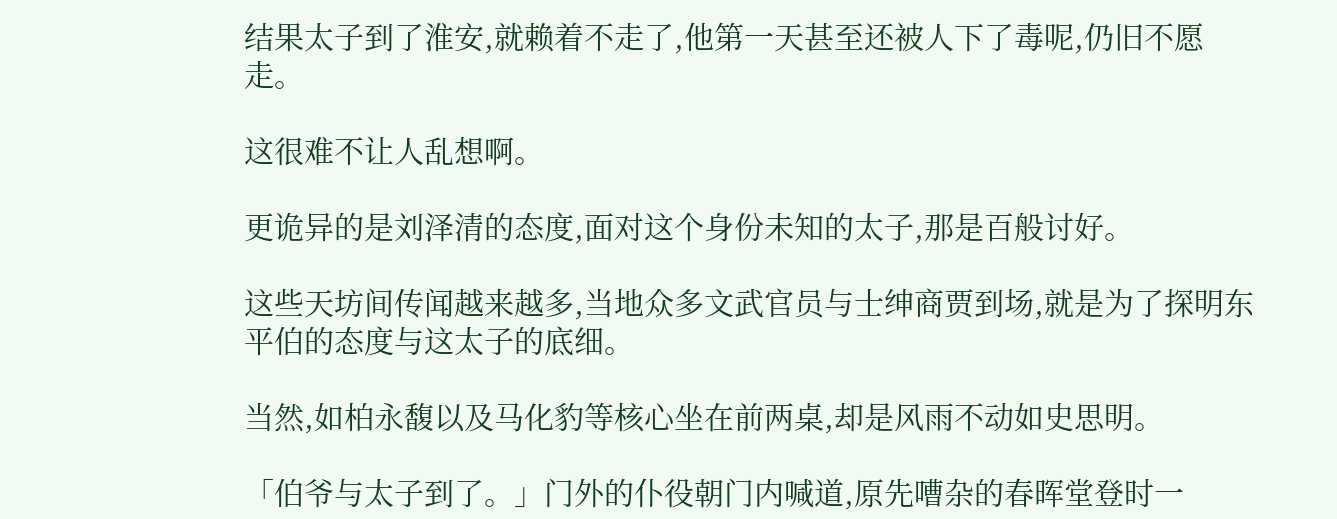结果太子到了淮安,就赖着不走了,他第一天甚至还被人下了毒呢,仍旧不愿走。

这很难不让人乱想啊。

更诡异的是刘泽清的态度,面对这个身份未知的太子,那是百般讨好。

这些天坊间传闻越来越多,当地众多文武官员与士绅商贾到场,就是为了探明东平伯的态度与这太子的底细。

当然,如柏永馥以及马化豹等核心坐在前两桌,却是风雨不动如史思明。

「伯爷与太子到了。」门外的仆役朝门内喊道,原先嘈杂的春晖堂登时一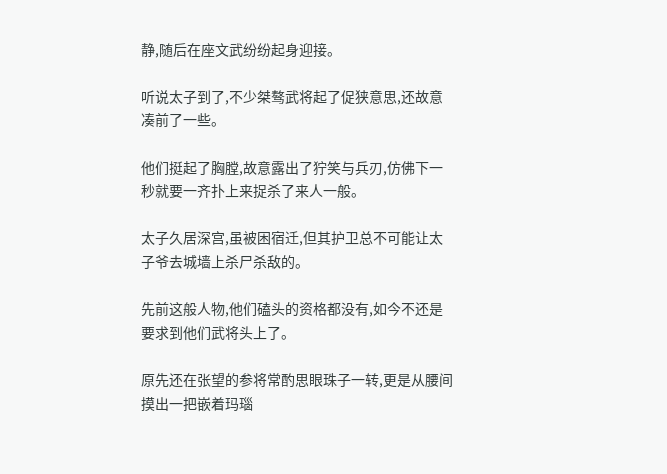静,随后在座文武纷纷起身迎接。

听说太子到了,不少桀骜武将起了促狭意思,还故意凑前了一些。

他们挺起了胸膛,故意露出了狞笑与兵刃,仿佛下一秒就要一齐扑上来捉杀了来人一般。

太子久居深宫,虽被困宿迁,但其护卫总不可能让太子爷去城墙上杀尸杀敌的。

先前这般人物,他们磕头的资格都没有,如今不还是要求到他们武将头上了。

原先还在张望的参将常酌思眼珠子一转,更是从腰间摸出一把嵌着玛瑙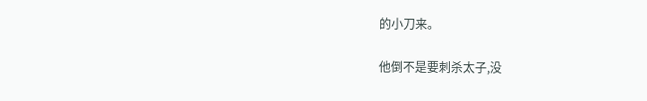的小刀来。

他倒不是要刺杀太子,没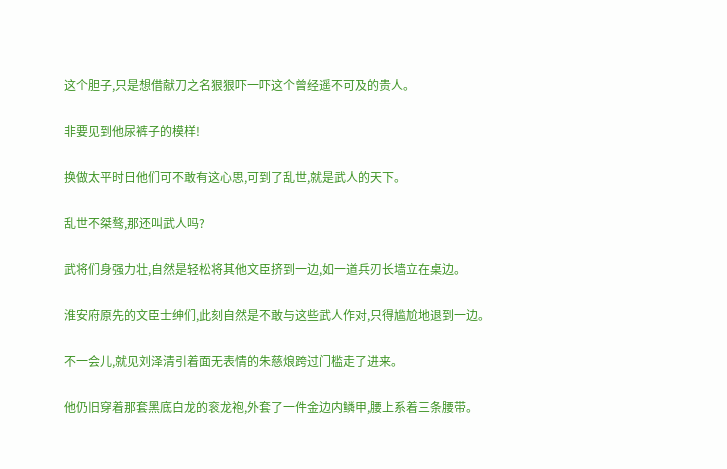这个胆子,只是想借献刀之名狠狠吓一吓这个曾经遥不可及的贵人。

非要见到他尿裤子的模样!

换做太平时日他们可不敢有这心思,可到了乱世,就是武人的天下。

乱世不桀骜,那还叫武人吗?

武将们身强力壮,自然是轻松将其他文臣挤到一边,如一道兵刃长墙立在桌边。

淮安府原先的文臣士绅们,此刻自然是不敢与这些武人作对,只得尴尬地退到一边。

不一会儿,就见刘泽清引着面无表情的朱慈烺跨过门槛走了进来。

他仍旧穿着那套黑底白龙的衮龙袍,外套了一件金边内鳞甲,腰上系着三条腰带。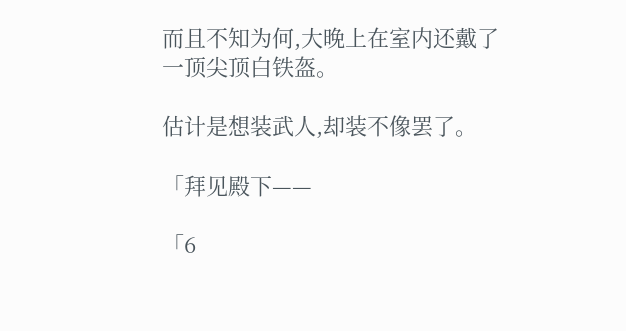而且不知为何,大晚上在室内还戴了一顶尖顶白铁盔。

估计是想装武人,却装不像罢了。

「拜见殿下——

「6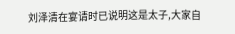刘泽清在宴请时已说明这是太子,大家自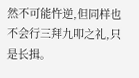然不可能忤逆,但同样也不会行三拜九叩之礼,只是长揖。